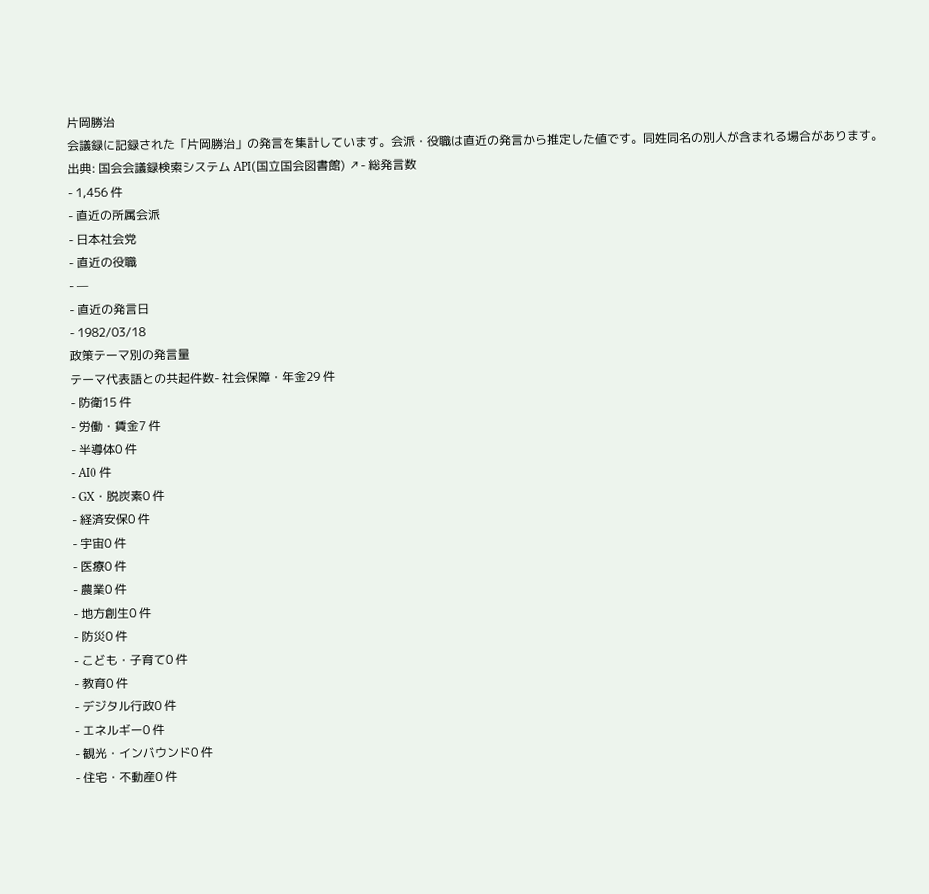片岡勝治
会議録に記録された「片岡勝治」の発言を集計しています。会派・役職は直近の発言から推定した値です。同姓同名の別人が含まれる場合があります。
出典: 国会会議録検索システム API(国立国会図書館) ↗- 総発言数
- 1,456 件
- 直近の所属会派
- 日本社会党
- 直近の役職
- —
- 直近の発言日
- 1982/03/18
政策テーマ別の発言量
テーマ代表語との共起件数- 社会保障・年金29 件
- 防衛15 件
- 労働・賃金7 件
- 半導体0 件
- AI0 件
- GX・脱炭素0 件
- 経済安保0 件
- 宇宙0 件
- 医療0 件
- 農業0 件
- 地方創生0 件
- 防災0 件
- こども・子育て0 件
- 教育0 件
- デジタル行政0 件
- エネルギー0 件
- 観光・インバウンド0 件
- 住宅・不動産0 件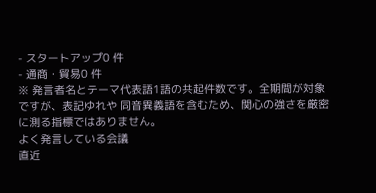- スタートアップ0 件
- 通商・貿易0 件
※ 発言者名とテーマ代表語1語の共起件数です。全期間が対象ですが、表記ゆれや 同音異義語を含むため、関心の強さを厳密に測る指標ではありません。
よく発言している会議
直近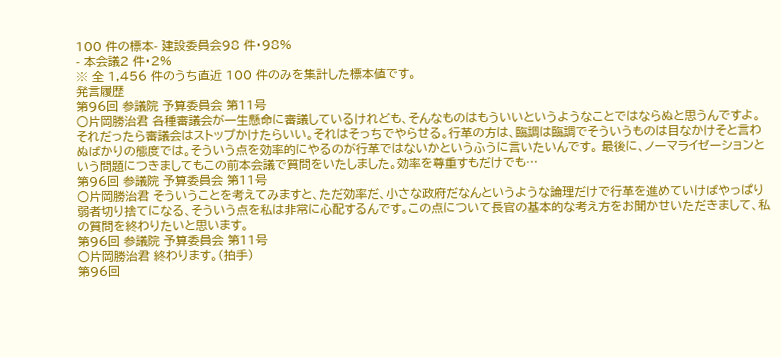100 件の標本- 建設委員会98 件・98%
- 本会議2 件・2%
※ 全 1,456 件のうち直近 100 件のみを集計した標本値です。
発言履歴
第96回 参議院 予算委員会 第11号
○片岡勝治君 各種審議会が一生懸命に審議しているけれども、そんなものはもういいというようなことではならぬと思うんですよ。それだったら審議会はストップかけたらいい。それはそっちでやらせる。行革の方は、臨調は臨調でそういうものは目なかけそと言わぬばかりの態度では。そういう点を効率的にやるのが行革ではないかというふうに言いたいんです。 最後に、ノーマライゼーションという問題につきましてもこの前本会議で質問をいたしました。効率を尊重すもだけでも…
第96回 参議院 予算委員会 第11号
○片岡勝治君 そういうことを考えてみますと、ただ効率だ、小さな政府だなんというような論理だけで行革を進めていけばやっぱり弱者切り捨てになる、そういう点を私は非常に心配するんです。この点について長官の基本的な考え方をお聞かせいただきまして、私の質問を終わりたいと思います。
第96回 参議院 予算委員会 第11号
○片岡勝治君 終わります。(拍手)
第96回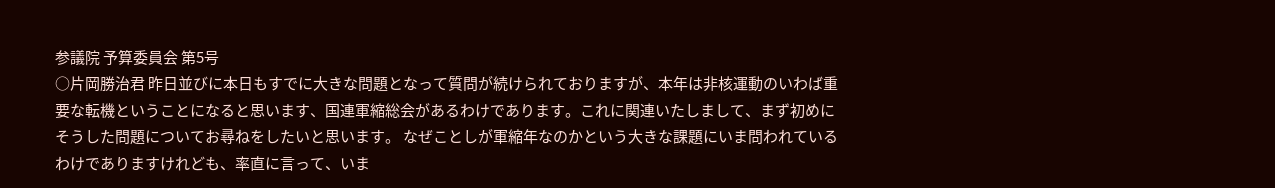参議院 予算委員会 第5号
○片岡勝治君 昨日並びに本日もすでに大きな問題となって質問が続けられておりますが、本年は非核運動のいわば重要な転機ということになると思います、国連軍縮総会があるわけであります。これに関連いたしまして、まず初めにそうした問題についてお尋ねをしたいと思います。 なぜことしが軍縮年なのかという大きな課題にいま問われているわけでありますけれども、率直に言って、いま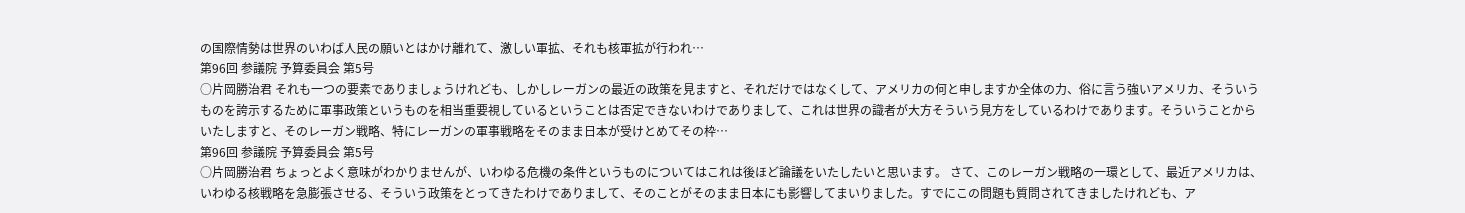の国際情勢は世界のいわば人民の願いとはかけ離れて、激しい軍拡、それも核軍拡が行われ…
第96回 参議院 予算委員会 第5号
○片岡勝治君 それも一つの要素でありましょうけれども、しかしレーガンの最近の政策を見ますと、それだけではなくして、アメリカの何と申しますか全体の力、俗に言う強いアメリカ、そういうものを誇示するために軍事政策というものを相当重要視しているということは否定できないわけでありまして、これは世界の識者が大方そういう見方をしているわけであります。そういうことからいたしますと、そのレーガン戦略、特にレーガンの軍事戦略をそのまま日本が受けとめてその枠…
第96回 参議院 予算委員会 第5号
○片岡勝治君 ちょっとよく意味がわかりませんが、いわゆる危機の条件というものについてはこれは後ほど論議をいたしたいと思います。 さて、このレーガン戦略の一環として、最近アメリカは、いわゆる核戦略を急膨張させる、そういう政策をとってきたわけでありまして、そのことがそのまま日本にも影響してまいりました。すでにこの問題も質問されてきましたけれども、ア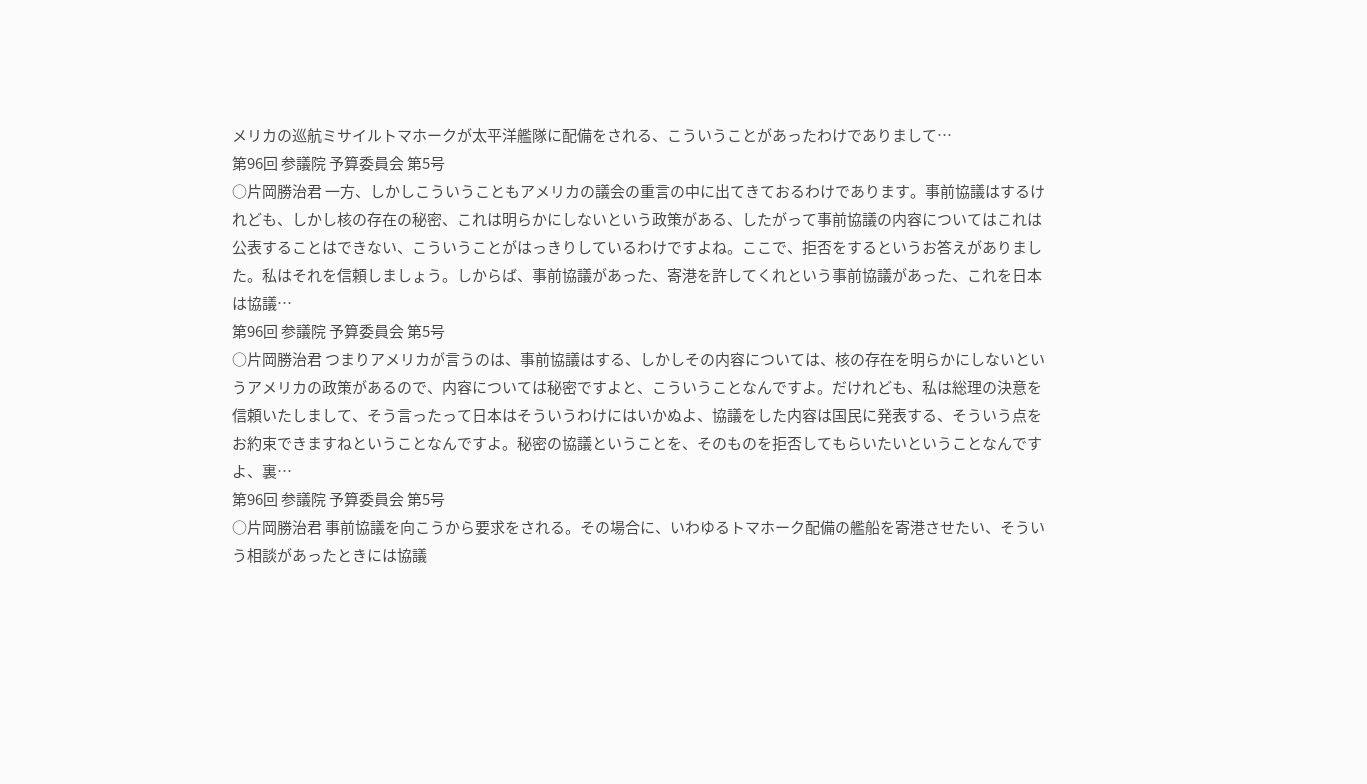メリカの巡航ミサイルトマホークが太平洋艦隊に配備をされる、こういうことがあったわけでありまして…
第96回 参議院 予算委員会 第5号
○片岡勝治君 一方、しかしこういうこともアメリカの議会の重言の中に出てきておるわけであります。事前協議はするけれども、しかし核の存在の秘密、これは明らかにしないという政策がある、したがって事前協議の内容についてはこれは公表することはできない、こういうことがはっきりしているわけですよね。ここで、拒否をするというお答えがありました。私はそれを信頼しましょう。しからば、事前協議があった、寄港を許してくれという事前協議があった、これを日本は協議…
第96回 参議院 予算委員会 第5号
○片岡勝治君 つまりアメリカが言うのは、事前協議はする、しかしその内容については、核の存在を明らかにしないというアメリカの政策があるので、内容については秘密ですよと、こういうことなんですよ。だけれども、私は総理の決意を信頼いたしまして、そう言ったって日本はそういうわけにはいかぬよ、協議をした内容は国民に発表する、そういう点をお約束できますねということなんですよ。秘密の協議ということを、そのものを拒否してもらいたいということなんですよ、裏…
第96回 参議院 予算委員会 第5号
○片岡勝治君 事前協議を向こうから要求をされる。その場合に、いわゆるトマホーク配備の艦船を寄港させたい、そういう相談があったときには協議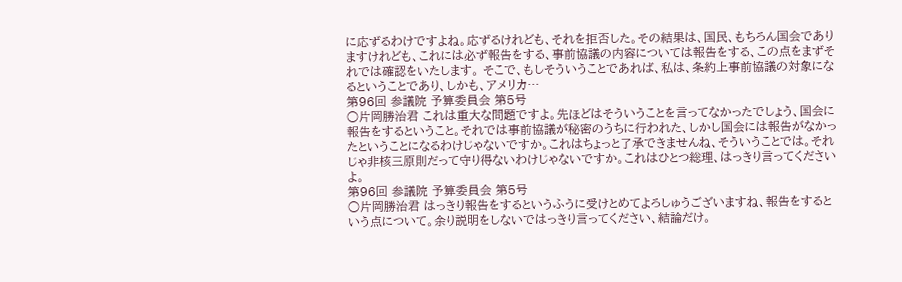に応ずるわけですよね。応ずるけれども、それを拒否した。その結果は、国民、もちろん国会でありますけれども、これには必ず報告をする、事前協議の内容については報告をする、この点をまずそれでは確認をいたします。 そこで、もしそういうことであれば、私は、条約上事前協議の対象になるということであり、しかも、アメリカ…
第96回 参議院 予算委員会 第5号
○片岡勝治君 これは重大な問題ですよ。先ほどはそういうことを言ってなかったでしょう、国会に報告をするということ。それでは事前協議が秘密のうちに行われた、しかし国会には報告がなかったということになるわけじゃないですか。これはちょっと了承できませんね、そういうことでは。それじゃ非核三原則だって守り得ないわけじゃないですか。これはひとつ総理、はっきり言ってくださいよ。
第96回 参議院 予算委員会 第5号
○片岡勝治君 はっきり報告をするというふうに受けとめてよろしゅうございますね、報告をするという点について。余り説明をしないではっきり言ってください、結論だけ。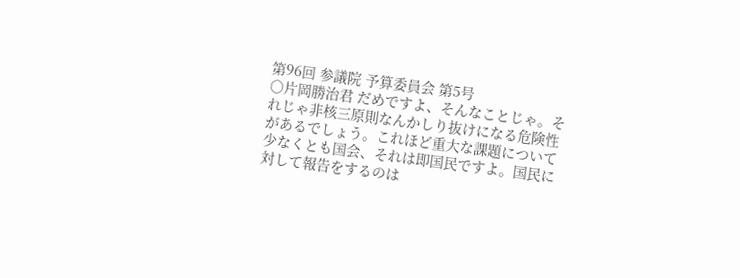第96回 参議院 予算委員会 第5号
○片岡勝治君 だめですよ、そんなことじゃ。それじゃ非核三原則なんかしり抜けになる危険性があるでしょう。これほど重大な課題について少なくとも国会、それは即国民ですよ。国民に対して報告をするのは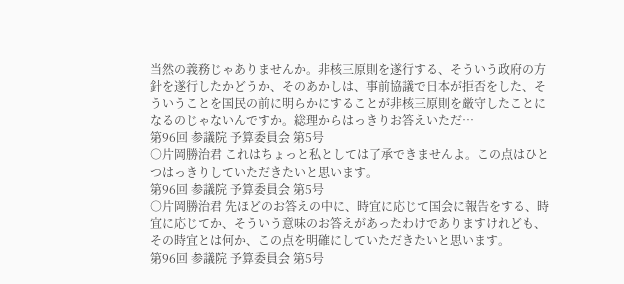当然の義務じゃありませんか。非核三原則を遂行する、そういう政府の方針を遂行したかどうか、そのあかしは、事前協議で日本が拒否をした、そういうことを国民の前に明らかにすることが非核三原則を厳守したことになるのじゃないんですか。総理からはっきりお答えいただ…
第96回 参議院 予算委員会 第5号
○片岡勝治君 これはちょっと私としては了承できませんよ。この点はひとつはっきりしていただきたいと思います。
第96回 参議院 予算委員会 第5号
○片岡勝治君 先ほどのお答えの中に、時宜に応じて国会に報告をする、時宜に応じてか、そういう意味のお答えがあったわけでありますけれども、その時宜とは何か、この点を明確にしていただきたいと思います。
第96回 参議院 予算委員会 第5号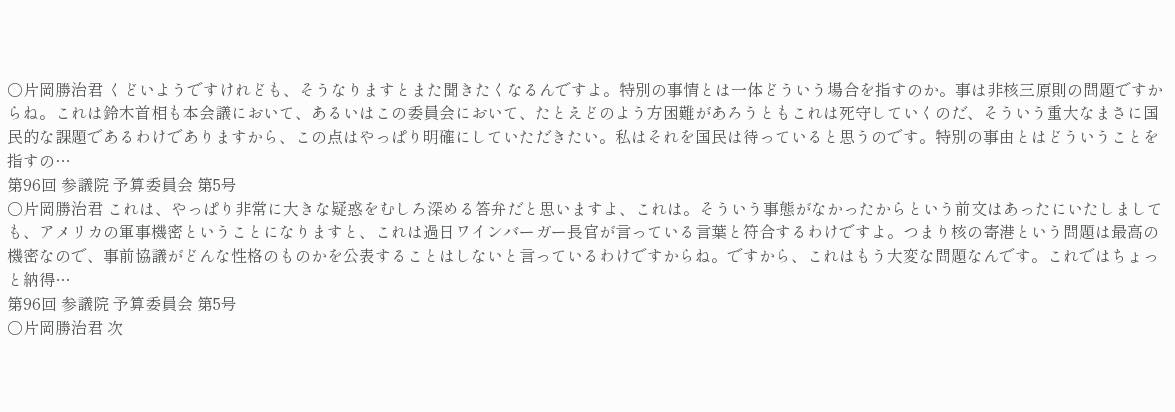○片岡勝治君 くどいようですけれども、そうなりますとまた聞きたくなるんですよ。特別の事情とは一体どういう場合を指すのか。事は非核三原則の問題ですからね。これは鈴木首相も本会議において、あるいはこの委員会において、たとえどのよう方困難があろうともこれは死守していくのだ、そういう重大なまさに国民的な課題であるわけでありますから、この点はやっぱり明確にしていただきたい。私はそれを国民は待っていると思うのです。特別の事由とはどういうことを指すの…
第96回 参議院 予算委員会 第5号
○片岡勝治君 これは、やっぱり非常に大きな疑惑をむしろ深める答弁だと思いますよ、これは。そういう事態がなかったからという前文はあったにいたしましても、アメリカの軍事機密ということになりますと、これは過日ワインバーガー長官が言っている言葉と符合するわけですよ。つまり核の寄港という問題は最高の機密なので、事前協議がどんな性格のものかを公表することはしないと言っているわけですからね。ですから、これはもう大変な問題なんです。これではちょっと納得…
第96回 参議院 予算委員会 第5号
○片岡勝治君 次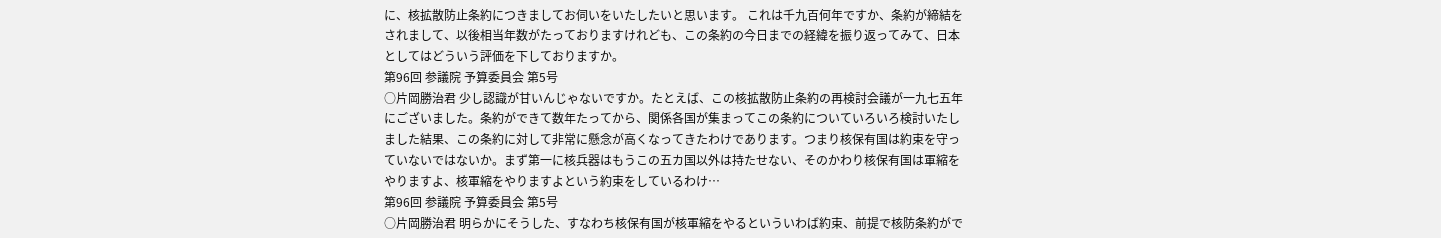に、核拡散防止条約につきましてお伺いをいたしたいと思います。 これは千九百何年ですか、条約が締結をされまして、以後相当年数がたっておりますけれども、この条約の今日までの経緯を振り返ってみて、日本としてはどういう評価を下しておりますか。
第96回 参議院 予算委員会 第5号
○片岡勝治君 少し認識が甘いんじゃないですか。たとえば、この核拡散防止条約の再検討会議が一九七五年にございました。条約ができて数年たってから、関係各国が集まってこの条約についていろいろ検討いたしました結果、この条約に対して非常に懸念が高くなってきたわけであります。つまり核保有国は約束を守っていないではないか。まず第一に核兵器はもうこの五カ国以外は持たせない、そのかわり核保有国は軍縮をやりますよ、核軍縮をやりますよという約束をしているわけ…
第96回 参議院 予算委員会 第5号
○片岡勝治君 明らかにそうした、すなわち核保有国が核軍縮をやるといういわば約束、前提で核防条約がで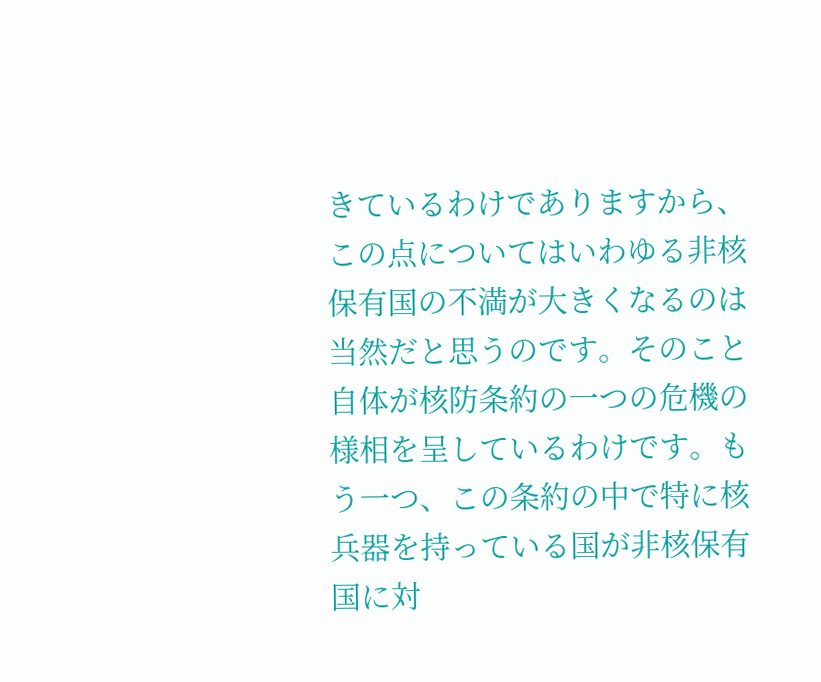きているわけでありますから、この点についてはいわゆる非核保有国の不満が大きくなるのは当然だと思うのです。そのこと自体が核防条約の一つの危機の様相を呈しているわけです。もう一つ、この条約の中で特に核兵器を持っている国が非核保有国に対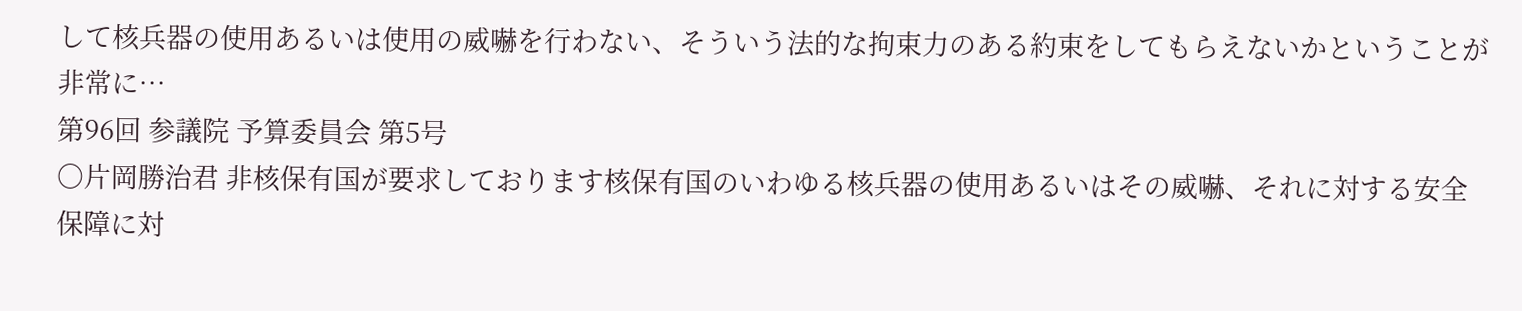して核兵器の使用あるいは使用の威嚇を行わない、そういう法的な拘束力のある約束をしてもらえないかということが非常に…
第96回 参議院 予算委員会 第5号
○片岡勝治君 非核保有国が要求しております核保有国のいわゆる核兵器の使用あるいはその威嚇、それに対する安全保障に対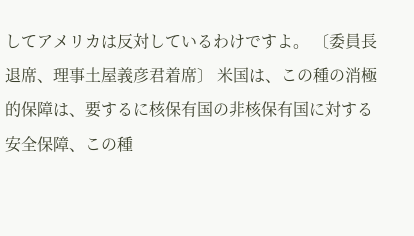してアメリカは反対しているわけですよ。 〔委員長退席、理事土屋義彦君着席〕 米国は、この種の消極的保障は、要するに核保有国の非核保有国に対する安全保障、この種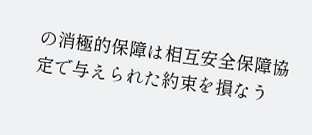の消極的保障は相互安全保障協定で与えられた約束を損なう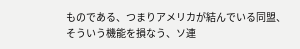ものである、つまりアメリカが結んでいる同盟、そういう機能を損なう、ソ連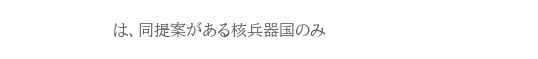は、同提案がある核兵器国のみ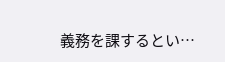義務を課するとい…